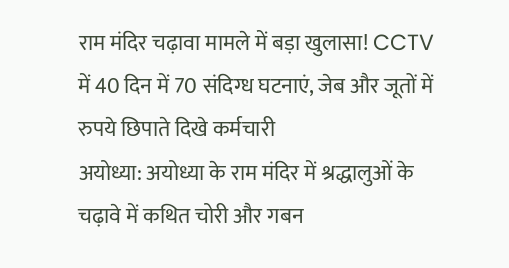राम मंदिर चढ़ावा मामले में बड़ा खुलासा! CCTV में 40 दिन में 70 संदिग्ध घटनाएं, जेब और जूतों में रुपये छिपाते दिखे कर्मचारी
अयोध्या: अयोध्या के राम मंदिर में श्रद्धालुओं के चढ़ावे में कथित चोरी और गबन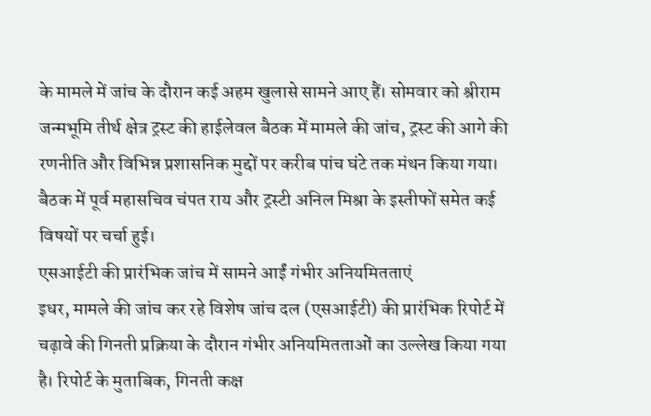के मामले में जांच के दौरान कई अहम खुलासे सामने आए हैं। सोमवार को श्रीराम जन्मभूमि तीर्थ क्षेत्र ट्रस्ट की हाईलेवल बैठक में मामले की जांच, ट्रस्ट की आगे की रणनीति और विभिन्न प्रशासनिक मुद्दों पर करीब पांच घंटे तक मंथन किया गया। बैठक में पूर्व महासचिव चंपत राय और ट्रस्टी अनिल मिश्रा के इस्तीफों समेत कई विषयों पर चर्चा हुई।
एसआईटी की प्रारंभिक जांच में सामने आईं गंभीर अनियमितताएं
इधर, मामले की जांच कर रहे विशेष जांच दल (एसआईटी) की प्रारंभिक रिपोर्ट में चढ़ावे की गिनती प्रक्रिया के दौरान गंभीर अनियमितताओं का उल्लेख किया गया है। रिपोर्ट के मुताबिक, गिनती कक्ष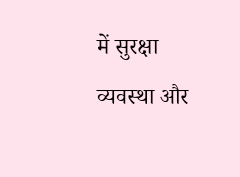में सुरक्षा व्यवस्था और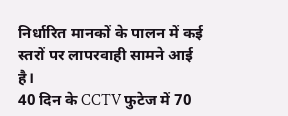निर्धारित मानकों के पालन में कई स्तरों पर लापरवाही सामने आई है।
40 दिन के CCTV फुटेज में 70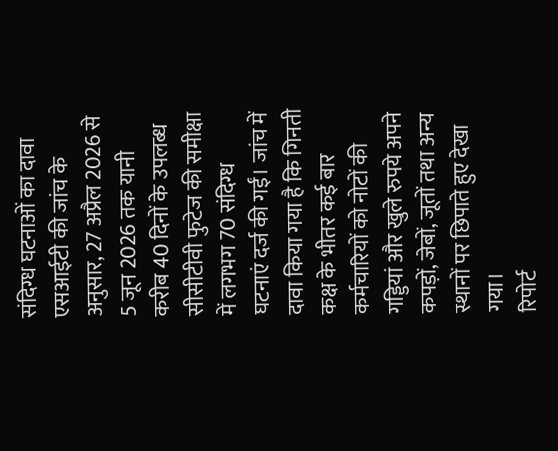संदिग्ध घटनाओं का दावा
एसआईटी की जांच के अनुसार, 27 अप्रैल 2026 से 5 जून 2026 तक यानी करीब 40 दिनों के उपलब्ध सीसीटीवी फुटेज की समीक्षा में लगभग 70 संदिग्ध घटनाएं दर्ज की गईं। जांच में दावा किया गया है कि गिनती कक्ष के भीतर कई बार कर्मचारियों को नोटों की गड्डियां और खुले रुपये अपने कपड़ों, जेबों, जूतों तथा अन्य स्थानों पर छिपाते हुए देखा गया।
रिपोर्ट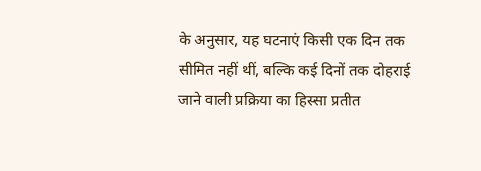के अनुसार, यह घटनाएं किसी एक दिन तक सीमित नहीं थीं, बल्कि कई दिनों तक दोहराई जाने वाली प्रक्रिया का हिस्सा प्रतीत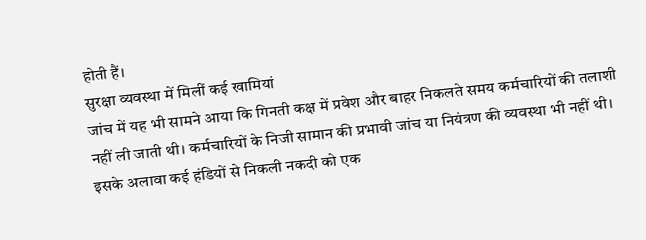होती हैं।
सुरक्षा व्यवस्था में मिलीं कई खामियां
जांच में यह भी सामने आया कि गिनती कक्ष में प्रवेश और बाहर निकलते समय कर्मचारियों की तलाशी नहीं ली जाती थी। कर्मचारियों के निजी सामान की प्रभावी जांच या नियंत्रण की व्यवस्था भी नहीं थी। इसके अलावा कई हंडियों से निकली नकदी को एक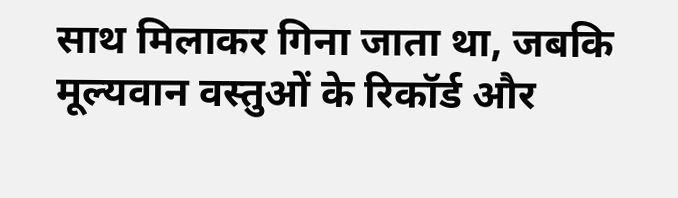साथ मिलाकर गिना जाता था, जबकि मूल्यवान वस्तुओं के रिकॉर्ड और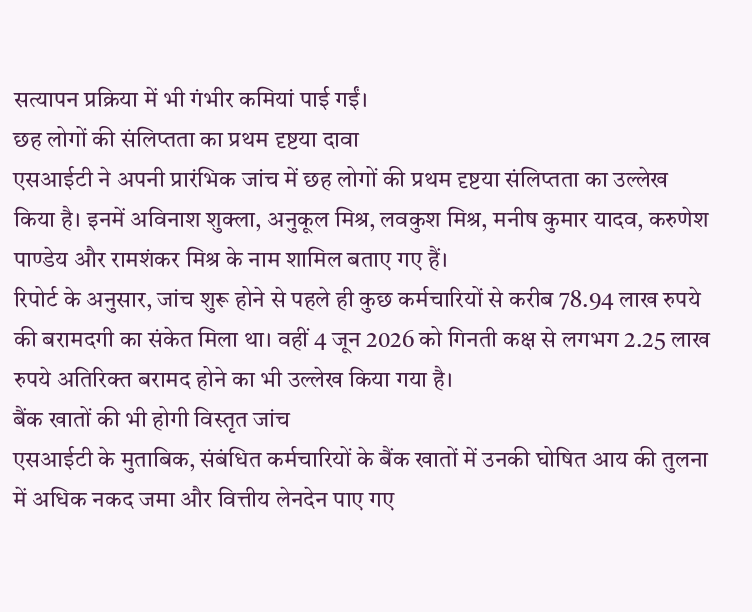सत्यापन प्रक्रिया में भी गंभीर कमियां पाई गईं।
छह लोगों की संलिप्तता का प्रथम दृष्टया दावा
एसआईटी ने अपनी प्रारंभिक जांच में छह लोगों की प्रथम दृष्टया संलिप्तता का उल्लेख किया है। इनमें अविनाश शुक्ला, अनुकूल मिश्र, लवकुश मिश्र, मनीष कुमार यादव, करुणेश पाण्डेय और रामशंकर मिश्र के नाम शामिल बताए गए हैं।
रिपोर्ट के अनुसार, जांच शुरू होने से पहले ही कुछ कर्मचारियों से करीब 78.94 लाख रुपये की बरामदगी का संकेत मिला था। वहीं 4 जून 2026 को गिनती कक्ष से लगभग 2.25 लाख रुपये अतिरिक्त बरामद होने का भी उल्लेख किया गया है।
बैंक खातों की भी होगी विस्तृत जांच
एसआईटी के मुताबिक, संबंधित कर्मचारियों के बैंक खातों में उनकी घोषित आय की तुलना में अधिक नकद जमा और वित्तीय लेनदेन पाए गए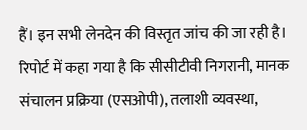हैं। इन सभी लेनदेन की विस्तृत जांच की जा रही है।
रिपोर्ट में कहा गया है कि सीसीटीवी निगरानी, मानक संचालन प्रक्रिया (एसओपी), तलाशी व्यवस्था,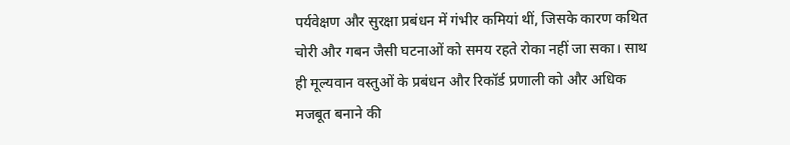पर्यवेक्षण और सुरक्षा प्रबंधन में गंभीर कमियां थीं, जिसके कारण कथित चोरी और गबन जैसी घटनाओं को समय रहते रोका नहीं जा सका। साथ ही मूल्यवान वस्तुओं के प्रबंधन और रिकॉर्ड प्रणाली को और अधिक मजबूत बनाने की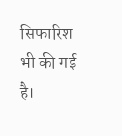सिफारिश भी की गई है।